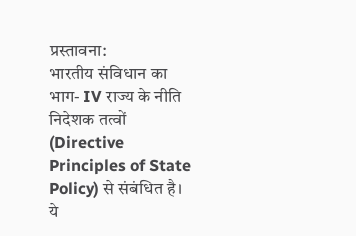प्रस्तावना:
भारतीय संविधान का भाग- IV राज्य के नीति निदेशक तत्वों (Directive Principles of State Policy) से संबंधित है। ये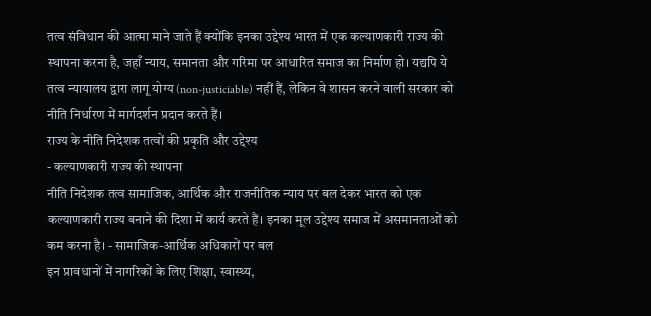तत्व संविधान की आत्मा माने जाते हैं क्योंकि इनका उद्देश्य भारत में एक कल्याणकारी राज्य की स्थापना करना है, जहाँ न्याय, समानता और गरिमा पर आधारित समाज का निर्माण हो। यद्यपि ये तत्व न्यायालय द्वारा लागू योग्य (non-justiciable) नहीं हैं, लेकिन वे शासन करने वाली सरकार को नीति निर्धारण में मार्गदर्शन प्रदान करते हैं।
राज्य के नीति निदेशक तत्वों की प्रकृति और उद्देश्य
- कल्याणकारी राज्य की स्थापना
नीति निदेशक तत्व सामाजिक, आर्थिक और राजनीतिक न्याय पर बल देकर भारत को एक कल्याणकारी राज्य बनाने की दिशा में कार्य करते हैं। इनका मूल उद्देश्य समाज में असमानताओं को कम करना है। - सामाजिक-आर्थिक अधिकारों पर बल
इन प्रावधानों में नागरिकों के लिए शिक्षा, स्वास्थ्य,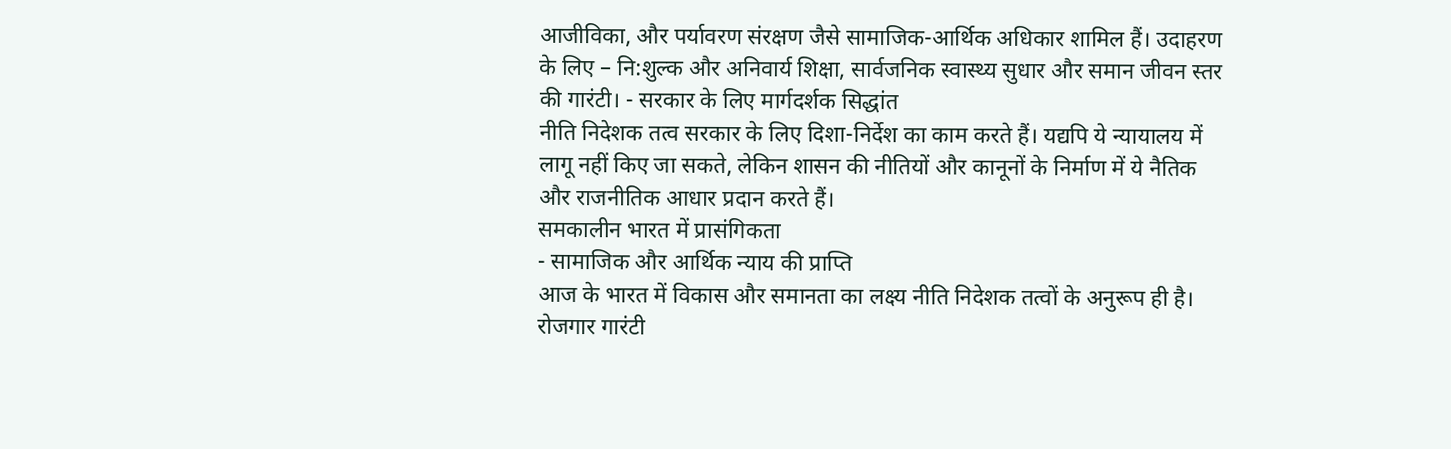आजीविका, और पर्यावरण संरक्षण जैसे सामाजिक-आर्थिक अधिकार शामिल हैं। उदाहरण के लिए – नि:शुल्क और अनिवार्य शिक्षा, सार्वजनिक स्वास्थ्य सुधार और समान जीवन स्तर की गारंटी। - सरकार के लिए मार्गदर्शक सिद्धांत
नीति निदेशक तत्व सरकार के लिए दिशा-निर्देश का काम करते हैं। यद्यपि ये न्यायालय में लागू नहीं किए जा सकते, लेकिन शासन की नीतियों और कानूनों के निर्माण में ये नैतिक और राजनीतिक आधार प्रदान करते हैं।
समकालीन भारत में प्रासंगिकता
- सामाजिक और आर्थिक न्याय की प्राप्ति
आज के भारत में विकास और समानता का लक्ष्य नीति निदेशक तत्वों के अनुरूप ही है। रोजगार गारंटी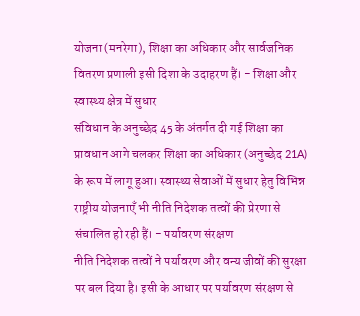योजना (मनरेगा), शिक्षा का अधिकार और सार्वजनिक वितरण प्रणाली इसी दिशा के उदाहरण हैं। - शिक्षा और स्वास्थ्य क्षेत्र में सुधार
संविधान के अनुच्छेद 45 के अंतर्गत दी गई शिक्षा का प्रावधान आगे चलकर शिक्षा का अधिकार (अनुच्छेद 21A) के रूप में लागू हुआ। स्वास्थ्य सेवाओं में सुधार हेतु विभिन्न राष्ट्रीय योजनाएँ भी नीति निदेशक तत्वों की प्रेरणा से संचालित हो रही हैं। - पर्यावरण संरक्षण
नीति निदेशक तत्वों ने पर्यावरण और वन्य जीवों की सुरक्षा पर बल दिया है। इसी के आधार पर पर्यावरण संरक्षण से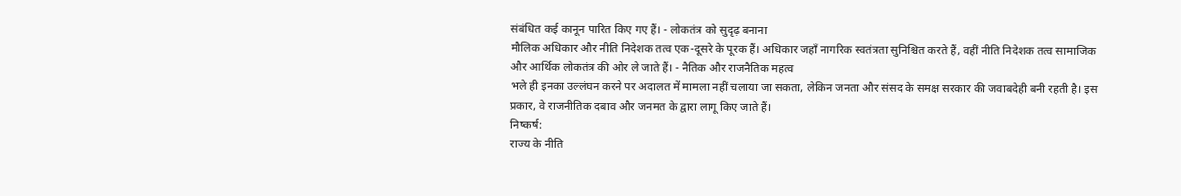संबंधित कई कानून पारित किए गए हैं। - लोकतंत्र को सुदृढ़ बनाना
मौलिक अधिकार और नीति निदेशक तत्व एक-दूसरे के पूरक हैं। अधिकार जहाँ नागरिक स्वतंत्रता सुनिश्चित करते हैं, वहीं नीति निदेशक तत्व सामाजिक और आर्थिक लोकतंत्र की ओर ले जाते हैं। - नैतिक और राजनैतिक महत्व
भले ही इनका उल्लंघन करने पर अदालत में मामला नहीं चलाया जा सकता, लेकिन जनता और संसद के समक्ष सरकार की जवाबदेही बनी रहती है। इस प्रकार, वे राजनीतिक दबाव और जनमत के द्वारा लागू किए जाते हैं।
निष्कर्ष:
राज्य के नीति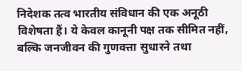निदेशक तत्व भारतीय संविधान की एक अनूठी विशेषता हैं। ये केवल कानूनी पक्ष तक सीमित नहीं, बल्कि जनजीवन की गुणवत्ता सुधारने तथा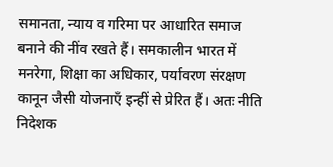समानता, न्याय व गरिमा पर आधारित समाज बनाने की नींव रखते हैं। समकालीन भारत में मनरेगा, शिक्षा का अधिकार, पर्यावरण संरक्षण कानून जैसी योजनाएँ इन्हीं से प्रेरित हैं। अतः नीति निदेशक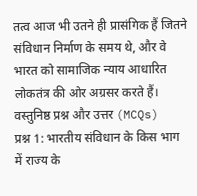तत्व आज भी उतने ही प्रासंगिक हैं जितने संविधान निर्माण के समय थे, और वे भारत को सामाजिक न्याय आधारित लोकतंत्र की ओर अग्रसर करते हैं।
वस्तुनिष्ठ प्रश्न और उत्तर (MCQs)
प्रश्न 1: भारतीय संविधान के किस भाग में राज्य के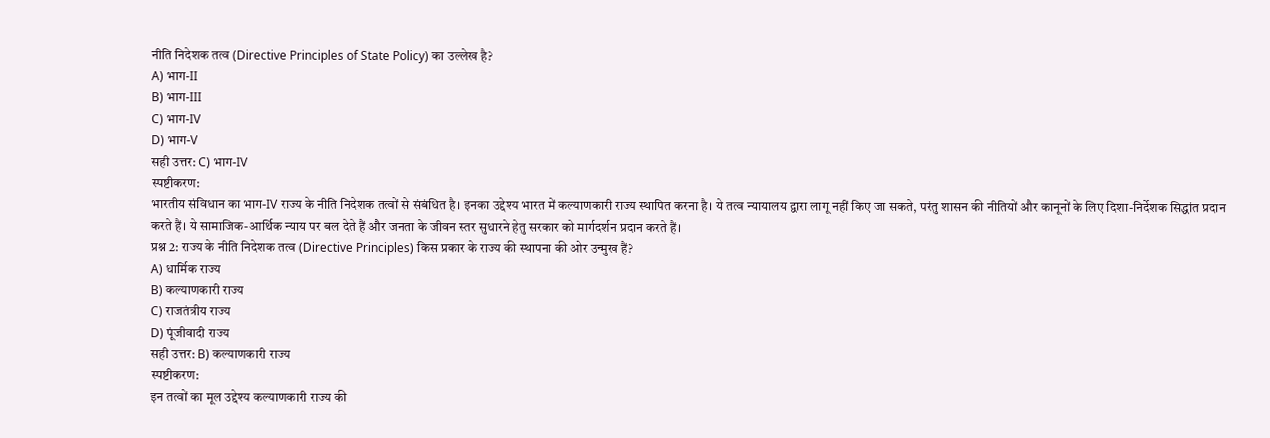नीति निदेशक तत्व (Directive Principles of State Policy) का उल्लेख है?
A) भाग-II
B) भाग-III
C) भाग-IV
D) भाग-V
सही उत्तर: C) भाग-IV
स्पष्टीकरण:
भारतीय संविधान का भाग-IV राज्य के नीति निदेशक तत्वों से संबंधित है। इनका उद्देश्य भारत में कल्याणकारी राज्य स्थापित करना है। ये तत्व न्यायालय द्वारा लागू नहीं किए जा सकते, परंतु शासन की नीतियों और कानूनों के लिए दिशा-निर्देशक सिद्धांत प्रदान करते हैं। ये सामाजिक-आर्थिक न्याय पर बल देते हैं और जनता के जीवन स्तर सुधारने हेतु सरकार को मार्गदर्शन प्रदान करते हैं।
प्रश्न 2: राज्य के नीति निदेशक तत्व (Directive Principles) किस प्रकार के राज्य की स्थापना की ओर उन्मुख हैं?
A) धार्मिक राज्य
B) कल्याणकारी राज्य
C) राजतंत्रीय राज्य
D) पूंजीवादी राज्य
सही उत्तर: B) कल्याणकारी राज्य
स्पष्टीकरण:
इन तत्वों का मूल उद्देश्य कल्याणकारी राज्य की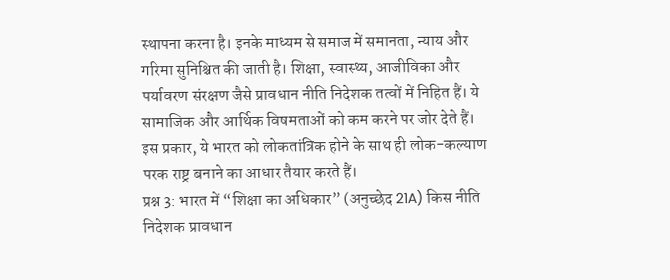स्थापना करना है। इनके माध्यम से समाज में समानता, न्याय और गरिमा सुनिश्चित की जाती है। शिक्षा, स्वास्थ्य, आजीविका और पर्यावरण संरक्षण जैसे प्रावधान नीति निदेशक तत्वों में निहित हैं। ये सामाजिक और आर्थिक विषमताओं को कम करने पर जोर देते हैं। इस प्रकार, ये भारत को लोकतांत्रिक होने के साथ ही लोक-कल्याण परक राष्ट्र बनाने का आधार तैयार करते हैं।
प्रश्न 3: भारत में “शिक्षा का अधिकार” (अनुच्छेद 21A) किस नीति निदेशक प्रावधान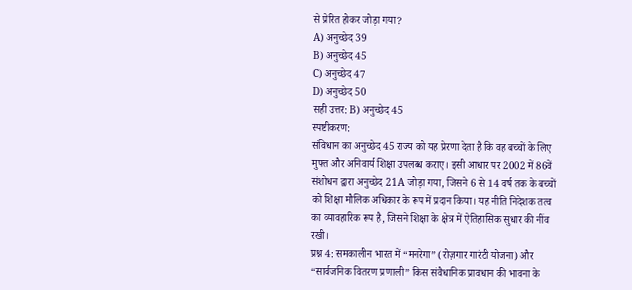से प्रेरित होकर जोड़ा गया?
A) अनुच्छेद 39
B) अनुच्छेद 45
C) अनुच्छेद 47
D) अनुच्छेद 50
सही उत्तर: B) अनुच्छेद 45
स्पष्टीकरण:
संविधान का अनुच्छेद 45 राज्य को यह प्रेरणा देता है कि वह बच्चों के लिए मुफ्त और अनिवार्य शिक्षा उपलब्ध कराए। इसी आधार पर 2002 में 86वें संशोधन द्वारा अनुच्छेद 21A जोड़ा गया, जिसने 6 से 14 वर्ष तक के बच्चों को शिक्षा मौलिक अधिकार के रूप में प्रदान किया। यह नीति निदेशक तत्व का व्यावहारिक रूप है, जिसने शिक्षा के क्षेत्र में ऐतिहासिक सुधार की नींव रखी।
प्रश्न 4: समकालीन भारत में “मनरेगा” (रोज़गार गारंटी योजना) और “सार्वजनिक वितरण प्रणाली” किस संवैधानिक प्रावधान की भावना के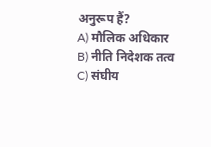अनुरूप हैं?
A) मौलिक अधिकार
B) नीति निदेशक तत्व
C) संघीय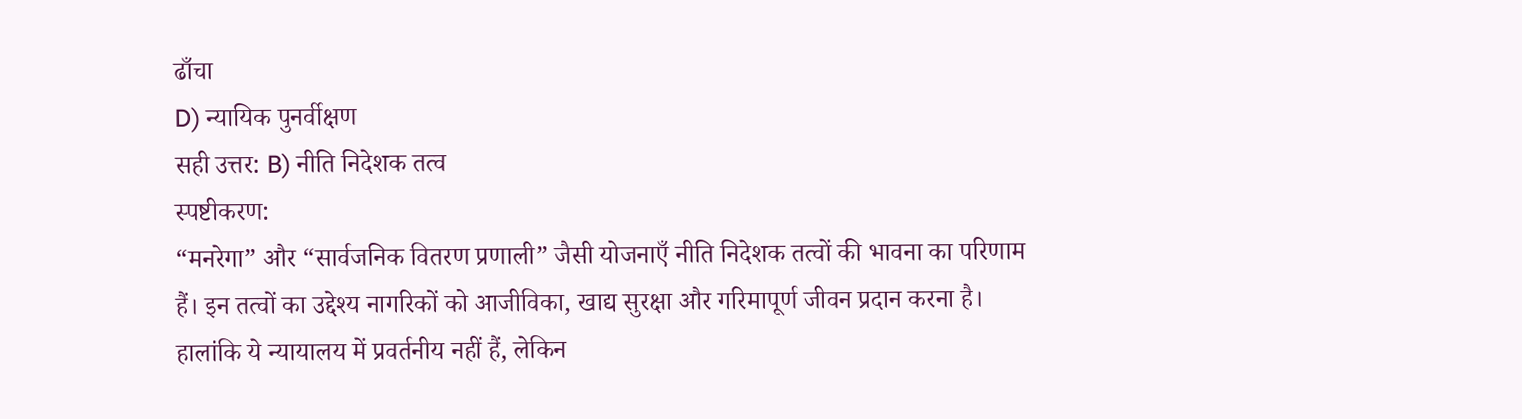ढाँचा
D) न्यायिक पुनर्वीक्षण
सही उत्तर: B) नीति निदेशक तत्व
स्पष्टीकरण:
“मनरेगा” और “सार्वजनिक वितरण प्रणाली” जैसी योजनाएँ नीति निदेशक तत्वों की भावना का परिणाम हैं। इन तत्वों का उद्देश्य नागरिकों को आजीविका, खाद्य सुरक्षा और गरिमापूर्ण जीवन प्रदान करना है। हालांकि ये न्यायालय में प्रवर्तनीय नहीं हैं, लेकिन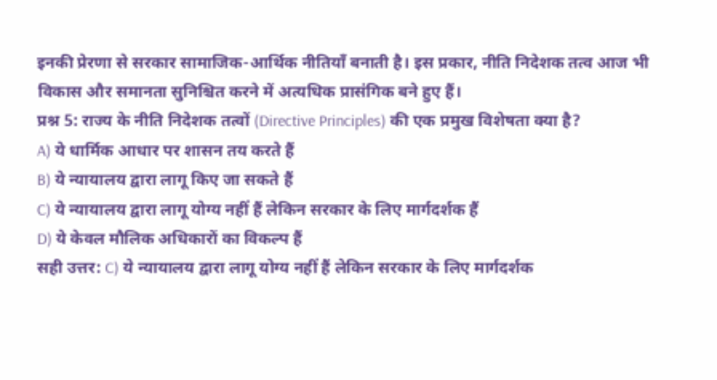इनकी प्रेरणा से सरकार सामाजिक-आर्थिक नीतियाँ बनाती है। इस प्रकार, नीति निदेशक तत्व आज भी विकास और समानता सुनिश्चित करने में अत्यधिक प्रासंगिक बने हुए हैं।
प्रश्न 5: राज्य के नीति निदेशक तत्वों (Directive Principles) की एक प्रमुख विशेषता क्या है?
A) ये धार्मिक आधार पर शासन तय करते हैं
B) ये न्यायालय द्वारा लागू किए जा सकते हैं
C) ये न्यायालय द्वारा लागू योग्य नहीं हैं लेकिन सरकार के लिए मार्गदर्शक हैं
D) ये केवल मौलिक अधिकारों का विकल्प हैं
सही उत्तर: C) ये न्यायालय द्वारा लागू योग्य नहीं हैं लेकिन सरकार के लिए मार्गदर्शक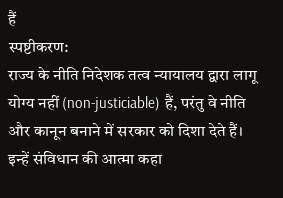हैं
स्पष्टीकरण:
राज्य के नीति निदेशक तत्व न्यायालय द्वारा लागू योग्य नहीं (non-justiciable) हैं, परंतु वे नीति और कानून बनाने में सरकार को दिशा देते हैं। इन्हें संविधान की आत्मा कहा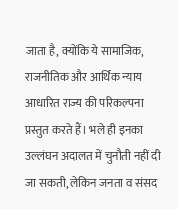जाता है, क्योंकि ये सामाजिक, राजनीतिक और आर्थिक न्याय आधारित राज्य की परिकल्पना प्रस्तुत करते हैं। भले ही इनका उल्लंघन अदालत में चुनौती नहीं दी जा सकती, लेकिन जनता व संसद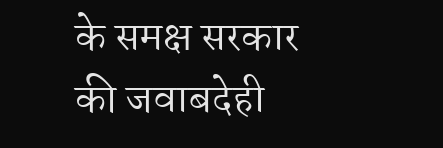के समक्ष सरकार की जवाबदेही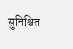सुनिश्चित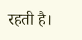रहती है।